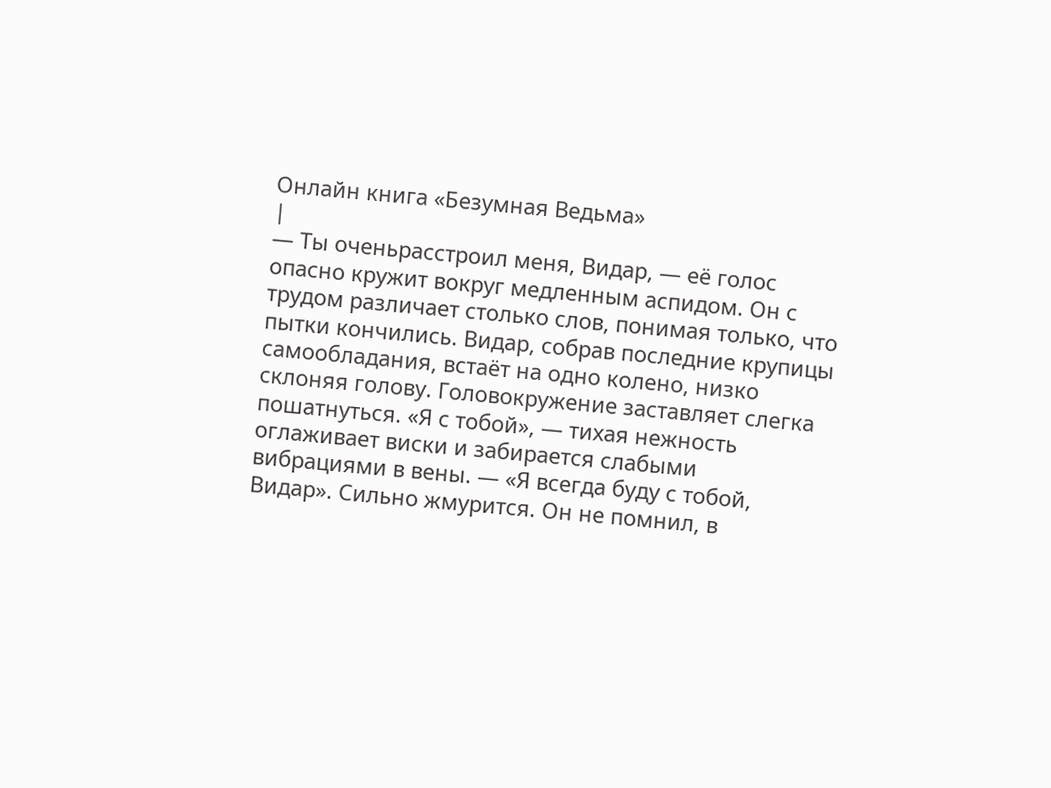Онлайн книга «Безумная Ведьма»
|
— Ты оченьрасстроил меня, Видар, — её голос опасно кружит вокруг медленным аспидом. Он с трудом различает столько слов, понимая только, что пытки кончились. Видар, собрав последние крупицы самообладания, встаёт на одно колено, низко склоняя голову. Головокружение заставляет слегка пошатнуться. «Я с тобой», — тихая нежность оглаживает виски и забирается слабыми вибрациями в вены. — «Я всегда буду с тобой, Видар». Сильно жмурится. Он не помнил, в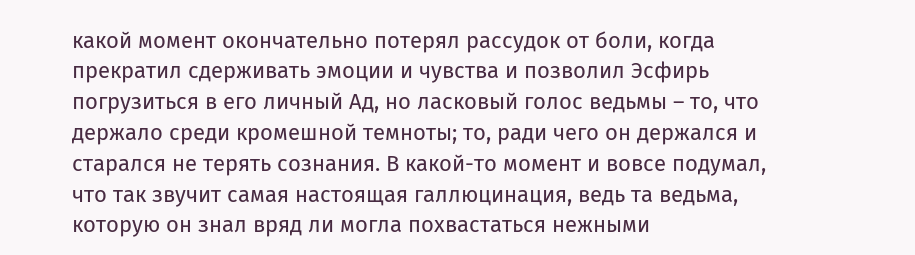какой момент окончательно потерял рассудок от боли, когда прекратил сдерживать эмоции и чувства и позволил Эсфирь погрузиться в его личный Ад, но ласковый голос ведьмы – то, что держало среди кромешной темноты; то, ради чего он держался и старался не терять сознания. В какой-то момент и вовсе подумал, что так звучит самая настоящая галлюцинация, ведь та ведьма, которую он знал вряд ли могла похвастаться нежными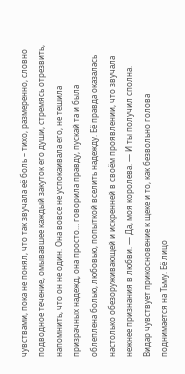чувствами, пока не понял, что так звучала её боль – тихо, размеренно, словно подводное течение, омывавшее каждый закуток его души, стремясь отрезвить, напомнить, что он не один. Она вовсе не успокаивала его, не тешила призрачных надежд, она просто… говорила правду, пускай та и была облеплена болью, любовью, попыткой вселить надежду. Её правда оказалась настолько обезоруживающей и искренней в своём проявлении, что звучала нежнее признания в любви. — Да, моя королева. — И ты получил сполна. Видар чувствует прикосновение к щеке и то, как безвольно голова поднимается на Тьму. Её лицо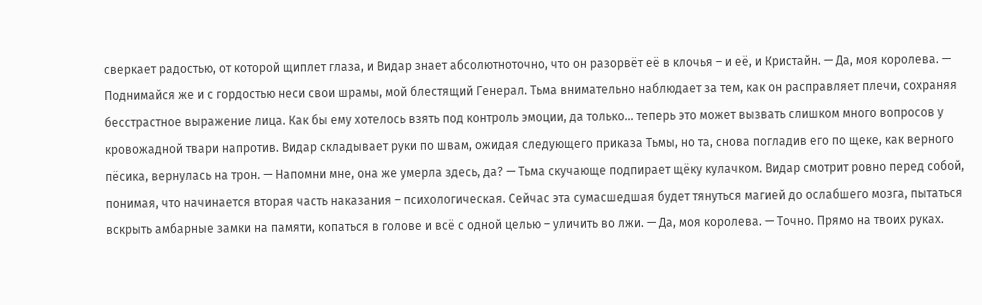сверкает радостью, от которой щиплет глаза, и Видар знает абсолютноточно, что он разорвёт её в клочья – и её, и Кристайн. — Да, моя королева. — Поднимайся же и с гордостью неси свои шрамы, мой блестящий Генерал. Тьма внимательно наблюдает за тем, как он расправляет плечи, сохраняя бесстрастное выражение лица. Как бы ему хотелось взять под контроль эмоции, да только… теперь это может вызвать слишком много вопросов у кровожадной твари напротив. Видар складывает руки по швам, ожидая следующего приказа Тьмы, но та, снова погладив его по щеке, как верного пёсика, вернулась на трон. — Напомни мне, она же умерла здесь, да? — Тьма скучающе подпирает щёку кулачком. Видар смотрит ровно перед собой, понимая, что начинается вторая часть наказания – психологическая. Сейчас эта сумасшедшая будет тянуться магией до ослабшего мозга, пытаться вскрыть амбарные замки на памяти, копаться в голове и всё с одной целью – уличить во лжи. — Да, моя королева. — Точно. Прямо на твоих руках.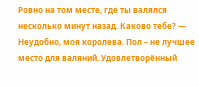Ровно на том месте, где ты валялся несколько минут назад. Каково тебе? — Неудобно, моя королева. Пол – не лучшее место для валяний. Удовлетворённый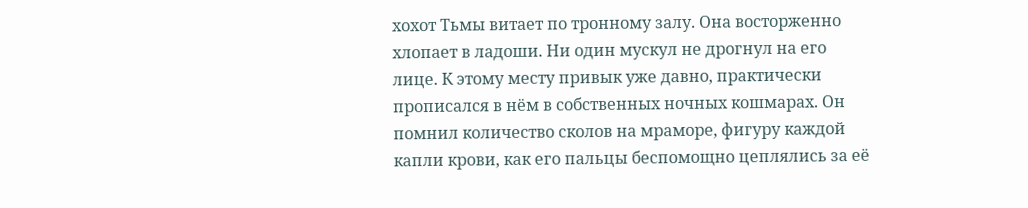хохот Тьмы витает по тронному залу. Она восторженно хлопает в ладоши. Ни один мускул не дрогнул на его лице. К этому месту привык уже давно, практически прописался в нём в собственных ночных кошмарах. Он помнил количество сколов на мраморе, фигуру каждой капли крови, как его пальцы беспомощно цеплялись за её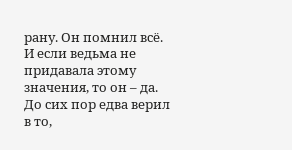рану. Он помнил всё. И если ведьма не придавала этому значения, то он – да. До сих пор едва верил в то,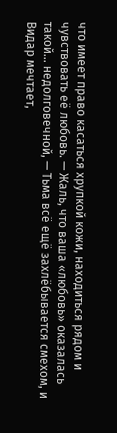что имеет право касаться хрупкой кожи, находиться рядом и чувствовать её любовь. — Жаль, что ваша «любовь» оказалась такой… недолговечной, — Тьма всё ещё захлёбывается смехом, и Видар мечтает,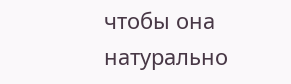чтобы она натурально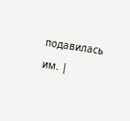подавилась им. |